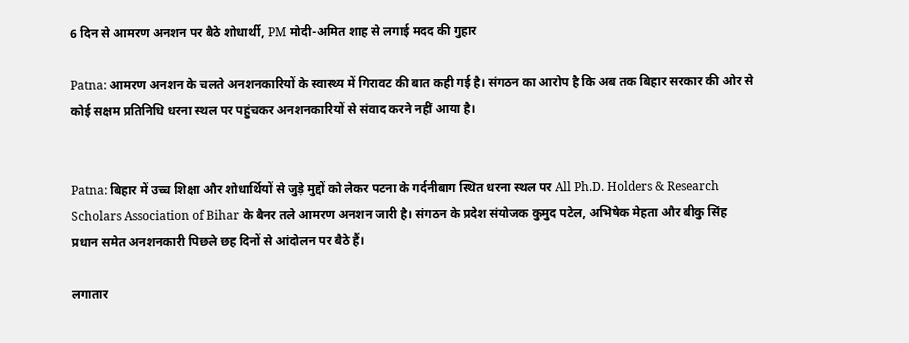6 दिन से आमरण अनशन पर बैठे शोधार्थी, PM मोदी-अमित शाह से लगाई मदद की गुहार

Patna: आमरण अनशन के चलते अनशनकारियों के स्वास्थ्य में गिरावट की बात कही गई है। संगठन का आरोप है कि अब तक बिहार सरकार की ओर से कोई सक्षम प्रतिनिधि धरना स्थल पर पहुंचकर अनशनकारियों से संवाद करने नहीं आया है।


Patna: बिहार में उच्च शिक्षा और शोधार्थियों से जुड़े मुद्दों को लेकर पटना के गर्दनीबाग स्थित धरना स्थल पर All Ph.D. Holders & Research Scholars Association of Bihar के बैनर तले आमरण अनशन जारी है। संगठन के प्रदेश संयोजक कुमुद पटेल, अभिषेक मेहता और बीकु सिंह प्रधान समेत अनशनकारी पिछले छह दिनों से आंदोलन पर बैठे हैं।

लगातार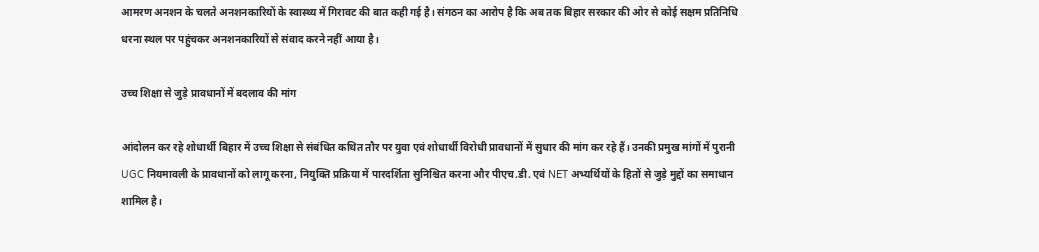आमरण अनशन के चलते अनशनकारियों के स्वास्थ्य में गिरावट की बात कही गई है। संगठन का आरोप है कि अब तक बिहार सरकार की ओर से कोई सक्षम प्रतिनिधि धरना स्थल पर पहुंचकर अनशनकारियों से संवाद करने नहीं आया है।

उच्च शिक्षा से जुड़े प्रावधानों में बदलाव की मांग

आंदोलन कर रहे शोधार्थी बिहार में उच्च शिक्षा से संबंधित कथित तौर पर युवा एवं शोधार्थी विरोधी प्रावधानों में सुधार की मांग कर रहे हैं। उनकी प्रमुख मांगों में पुरानी UGC नियमावली के प्रावधानों को लागू करना, नियुक्ति प्रक्रिया में पारदर्शिता सुनिश्चित करना और पीएच.डी. एवं NET अभ्यर्थियों के हितों से जुड़े मुद्दों का समाधान शामिल है।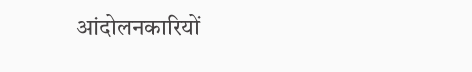आंदोलनकारियों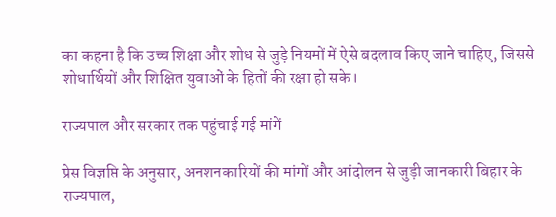का कहना है कि उच्च शिक्षा और शोध से जुड़े नियमों में ऐसे बदलाव किए जाने चाहिए, जिससे शोधार्थियों और शिक्षित युवाओं के हितों की रक्षा हो सके।

राज्यपाल और सरकार तक पहुंचाई गई मांगें

प्रेस विज्ञप्ति के अनुसार, अनशनकारियों की मांगों और आंदोलन से जुड़ी जानकारी बिहार के राज्यपाल,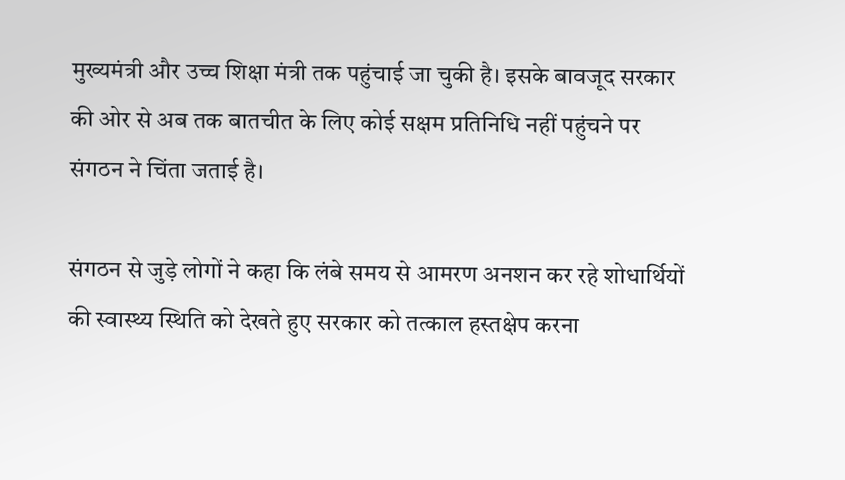मुख्यमंत्री और उच्च शिक्षा मंत्री तक पहुंचाई जा चुकी है। इसके बावजूद सरकार की ओर से अब तक बातचीत के लिए कोई सक्षम प्रतिनिधि नहीं पहुंचने पर संगठन ने चिंता जताई है।

संगठन से जुड़े लोगों ने कहा कि लंबे समय से आमरण अनशन कर रहे शोधार्थियों की स्वास्थ्य स्थिति को देखते हुए सरकार को तत्काल हस्तक्षेप करना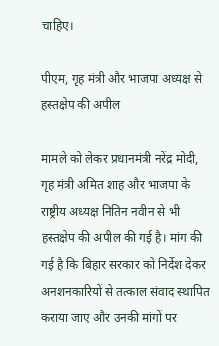चाहिए।

पीएम, गृह मंत्री और भाजपा अध्यक्ष से हस्तक्षेप की अपील

मामले को लेकर प्रधानमंत्री नरेंद्र मोदी, गृह मंत्री अमित शाह और भाजपा के राष्ट्रीय अध्यक्ष नितिन नवीन से भी हस्तक्षेप की अपील की गई है। मांग की गई है कि बिहार सरकार को निर्देश देकर अनशनकारियों से तत्काल संवाद स्थापित कराया जाए और उनकी मांगों पर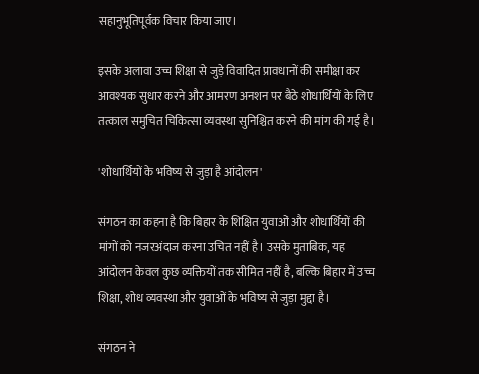सहानुभूतिपूर्वक विचार किया जाए।

इसके अलावा उच्च शिक्षा से जुड़े विवादित प्रावधानों की समीक्षा कर आवश्यक सुधार करने और आमरण अनशन पर बैठे शोधार्थियों के लिए तत्काल समुचित चिकित्सा व्यवस्था सुनिश्चित करने की मांग की गई है।

'शोधार्थियों के भविष्य से जुड़ा है आंदोलन'

संगठन का कहना है कि बिहार के शिक्षित युवाओं और शोधार्थियों की मांगों को नजरअंदाज करना उचित नहीं है। उसके मुताबिक, यह आंदोलन केवल कुछ व्यक्तियों तक सीमित नहीं है, बल्कि बिहार में उच्च शिक्षा, शोध व्यवस्था और युवाओं के भविष्य से जुड़ा मुद्दा है।

संगठन ने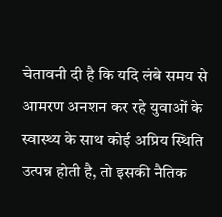चेतावनी दी है कि यदि लंबे समय से आमरण अनशन कर रहे युवाओं के स्वास्थ्य के साथ कोई अप्रिय स्थिति उत्पन्न होती है, तो इसकी नैतिक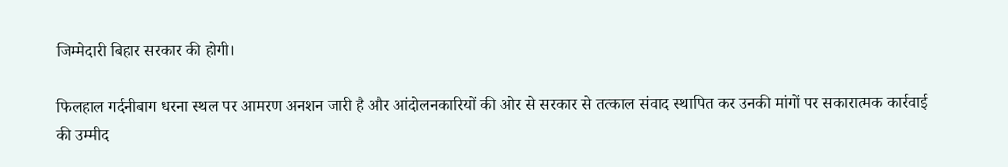जिम्मेदारी बिहार सरकार की होगी।

फिलहाल गर्दनीबाग धरना स्थल पर आमरण अनशन जारी है और आंदोलनकारियों की ओर से सरकार से तत्काल संवाद स्थापित कर उनकी मांगों पर सकारात्मक कार्रवाई की उम्मीद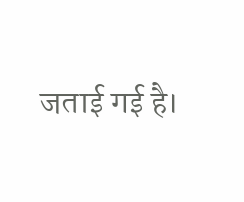जताई गई है।